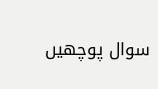سوال پوچھیں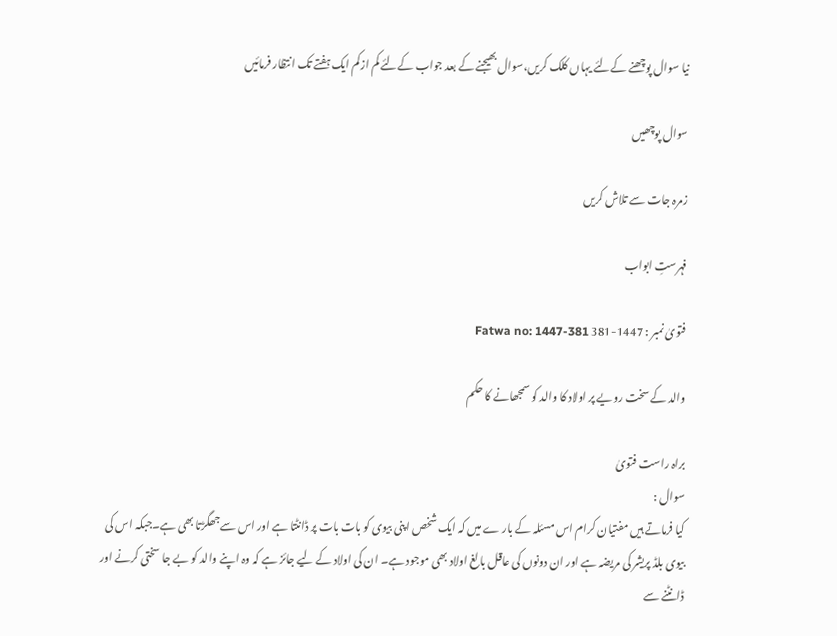نیا سوال پوچھنے کےلئے یہاں کلک کریں،سوال بھیجنے کے بعد جواب کےلئے کم ازکم ایک ہفتے تک انتظار فرمائیں

سوال پوچھیں

زمرہ جات سے تلاش کریں

فہرستِ ابواب

فتویٰ نمبر : 1447-381 Fatwa no: 1447-381

والد کے سخت رویے پر اولاد کا والد کو سمجھانے کا حکم

براہ راست فتویٰ
سوال :
کیا فرماتے ہیں مفتیان کرام اس مسئلہ کے بار ے میں کہ ایک شخص اپنی بیوی کو بات بات پر ڈانٹتا ہے اور اس سےجھگڑتا بھی ہے۔جبکہ اس کی بیوی بلڈ پریشر کی مریضہ ہے اور ان دونوں کی عاقل بالغ اولاد بھی موجود ہے۔ ان کی اولاد کے لیے جائز ہے کہ وہ اپنے والد کو بے جا سختی کرنے اور ڈانٹنے سے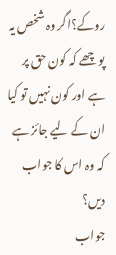روکے؟اگر وہ شخص یہ پو چھے کہ کون حق پر ہے اور کون نہیں تو کیا ان کے لیے جائز ہے کہ وہ اس کا جواب دیں؟
جواب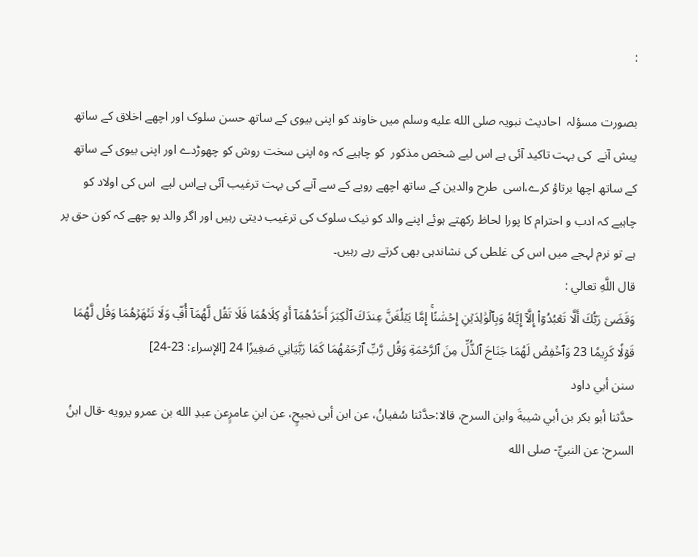:

بصورت مسؤلہ  احادیث نبویہ صلى الله عليه وسلم میں خاوند کو اپنی بیوی کے ساتھ حسن سلوک اور اچھے اخلاق کے ساتھ پیش آنے  کی بہت تاکید آئی ہے اس لیے شخص مذکور  کو چاہیے کہ وہ اپنی سخت روش کو چھوڑدے اور اپنی بیوی کے ساتھ  کے ساتھ اچھا برتاؤ کرے،اسی  طرح والدین کے ساتھ اچھے رویے کے سے آنے کی بہت ترغیب آئی ہےاس لیے  اس کی اولاد كو چاہیے کہ ادب و احترام کا پورا لحاظ رکھتے ہوئے اپنے والد کو نیک سلوک کی ترغیب دیتی رہیں اور اگر والد پو چھے کہ کون حق پر ہے تو نرم لہجے میں اس کی غلطی کی نشاندہی بھی کرتے رہے رہیں۔
قال اللَّهِ تعالي :
وَقَضَىٰ رَبُّكَ أَلَّا تَعۡبُدُوٓاْ إِلَّآ إِيَّاهُ وَبِٱلۡوَٰلِدَيۡنِ إِحۡسَٰنًاۚ إِمَّا يَبۡلُغَنَّ عِندَكَ ٱلۡكِبَرَ أَحَدُهُمَآ أَوۡ كِلَاهُمَا فَلَا تَقُل لَّهُمَآ أُفّٖ وَلَا تَنۡهَرۡهُمَا وَقُل لَّهُمَا قَوۡلٗا كَرِيمٗا 23 وَٱخۡفِضۡ لَهُمَا جَنَاحَ ٱلذُّلِّ مِنَ ٱلرَّحۡمَةِ وَقُل رَّبِّ ٱرۡحَمۡهُمَا كَمَا رَبَّيَانِي صَغِيرٗا 24 [الإسراء: 23-24]
سنن أبي داود
حدَّثنا أبو بكر بن أبي شيبةَ وابن السرح، قالا:حدَّثنا سُفيانُ، عن ابن أبى نجيحٍ، عن ابنِ عامرٍعن عبدِ الله بن عمرو يرويه -قال ابنُ السرح: عن النبيِّ- صلى الله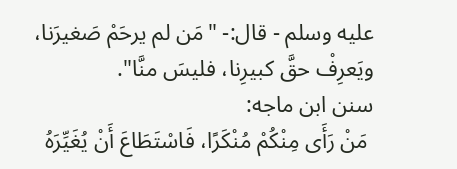عليه وسلم - قال:- "مَن لم يرحَمْ صَغيرَنا، ويَعرِفْ حقَّ كبيرِنا، فليسَ منَّا".
سنن ابن ماجه:
 مَنْ رَأَى مِنْكُمْ مُنْكَرًا، فَاسْتَطَاعَ أَنْ يُغَيِّرَهُ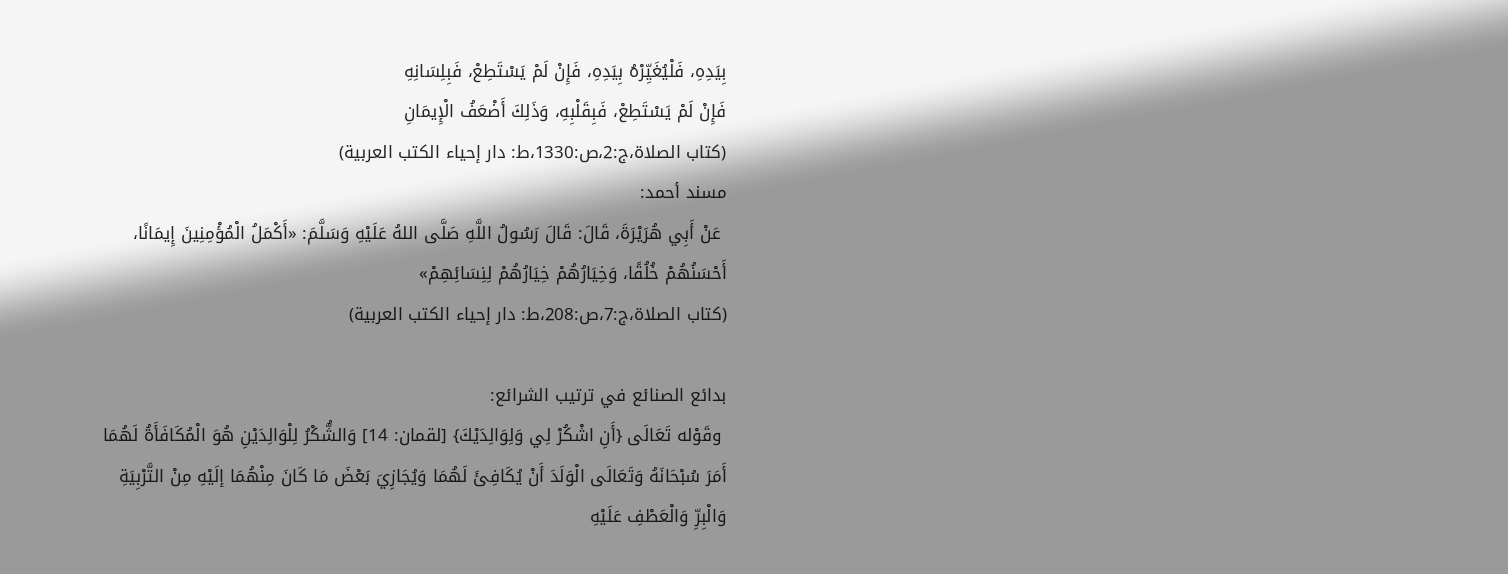بِيَدِهِ، فَلْيُغَيِّرْهُ بِيَدِهِ، فَإِنْ لَمْ يَسْتَطِعْ، فَبِلِسَانِهِ
فَإِنْ لَمْ يَسْتَطِعْ، فَبِقَلْبِهِ، وَذَلِكَ أَضْعَفُ الْإِيمَانِ
(كتاب الصلاة،ج:2،ص:1330،ط: دار إحياء الكتب العربية)
مسند أحمد:
 عَنْ أَبِي هُرَيْرَةَ، قَالَ: قَالَ رَسُولُ اللَّهِ صَلَّى اللهُ عَلَيْهِ وَسَلَّمَ: «أَكْمَلُ الْمُؤْمِنِينَ إِيمَانًا، أَحْسَنُهُمْ خُلُقًا، وَخِيَارُهُمْ خِيَارُهُمْ لِنِسَائِهِمْ»
(كتاب الصلاة،ج:7،ص:208،ط: دار إحياء الكتب العربية)

بدائع الصنائع في ترتيب الشرائع:
 وقَوْله تَعَالَى {أَنِ اشْكُرْ لِي وَلِوَالِدَيْكَ} [لقمان: 14] وَالشُّكْرُ لِلْوَالِدَيْنِ هُوَ الْمُكَافَأَةُ لَهُمَا أَمَرَ سُبْحَانَهُ وَتَعَالَى الْوَلَدَ أَنْ يُكَافِئَ لَهُمَا وَيُجَازِيَ بَعْضَ مَا كَانَ مِنْهُمَا إلَيْهِ مِنْ التَّرْبِيَةِ وَالْبِرِّ وَالْعَطْفِ عَلَيْهِ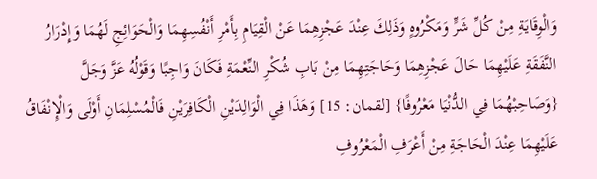وَالْوِقَايَةِ مِنْ كُلِّ شَرٍّ وَمَكْرُوهٍ وَذَلِكَ عِنْدَ عَجْزِهِمَا عَنْ الْقِيَامِ بِأَمْرِ أَنْفُسِهِمَا وَالْحَوَائِجِ لَهُمَا وَإِدْرَارُ النَّفَقَةِ عَلَيْهِمَا حَالَ عَجْزِهِمَا وَحَاجَتِهِمَا مِنْ بَابِ شُكْرِ النِّعْمَةِ فَكَانَ وَاجِبًا وَقَوْلُهُ عَزَّ وَجَلَّ {وَصَاحِبْهُمَا فِي الدُّنْيَا مَعْرُوفًا} [لقمان: 15] وَهَذَا فِي الْوَالِدَيْنِ الْكَافِرَيْنِ فَالْمُسْلِمَانِ أَوْلَى وَالْإِنْفَاقُ عَلَيْهِمَا عِنْدَ الْحَاجَةِ مِنْ أَعْرَفِ الْمَعْرُوفِ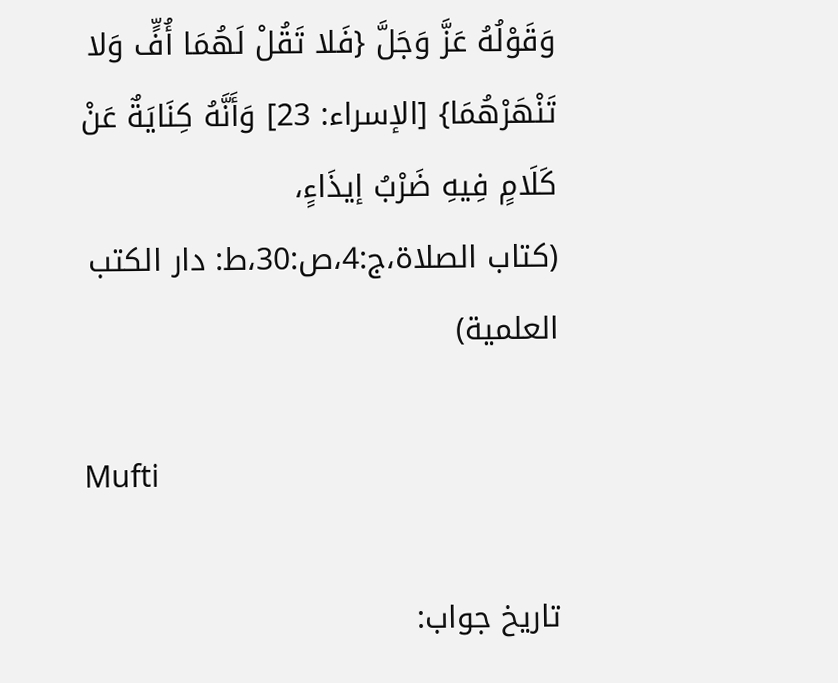وَقَوْلُهُ عَزَّ وَجَلَّ {فَلا تَقُلْ لَهُمَا أُفٍّ وَلا تَنْهَرْهُمَا} [الإسراء: 23] وَأَنَّهُ كِنَايَةٌ عَنْ كَلَامٍ فِيهِ ضَرْبُ إيذَاءٍ،
(كتاب الصلاة،ج:4،ص:30،ط: دار الكتب العلمية)

Mufti

تاریخ جواب: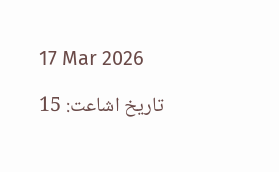17 Mar 2026

تاریخ اشاعت: 15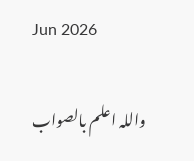Jun 2026

واللہ اعلم بالصواب